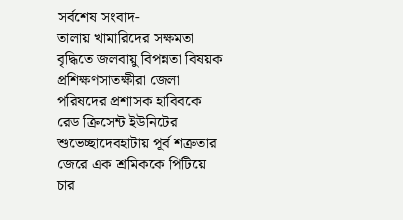সর্বশেষ সংবাদ-
তালায় খামারিদের সক্ষমতা বৃদ্ধিতে জলবায়ু বিপন্নতা বিষয়ক প্রশিক্ষণসাতক্ষীরা জেলা পরিষদের প্রশাসক হাবিবকে রেড ক্রিসেন্ট ইউনিটের শুভেচ্ছাদেবহাটায় পূর্ব শত্রুতার জেরে এক শ্রমিককে পিটিয়ে চার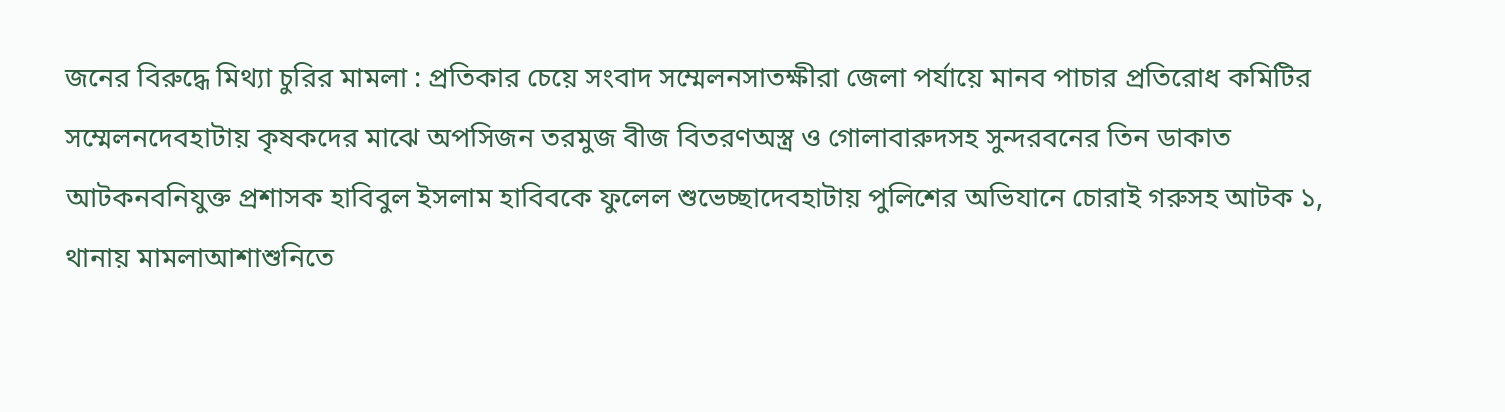জনের বিরুদ্ধে মিথ্যা চুরির মামলা : প্রতিকার চেয়ে সংবাদ সম্মেলনসাতক্ষীরা জেলা পর্যায়ে মানব পাচার প্রতিরোধ কমিটির সম্মেলনদেবহাটায় কৃষকদের মাঝে অপসিজন তরমুজ বীজ বিতরণঅস্ত্র ও গোলাবারুদসহ সুন্দরবনের তিন ডাকাত আটকনবনিযুক্ত প্রশাসক হাবিবুল ইসলাম হাবিবকে ফুলেল শুভেচ্ছাদেবহাটায় পুলিশের অভিযানে চোরাই গরুসহ আটক ১, থানায় মামলাআশাশুনিতে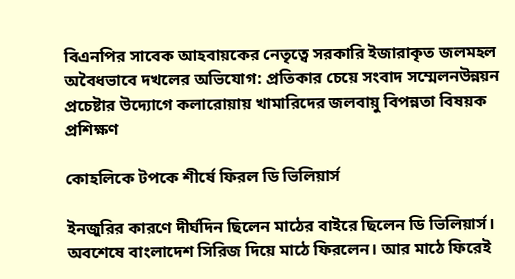বিএনপির সাবেক আহবায়কের নেতৃত্বে সরকারি ইজারাকৃত জলমহল অবৈধভাবে দখলের অভিযোগ: প্রতিকার চেয়ে সংবাদ সম্মেলনউন্নয়ন প্রচেষ্টার উদ্যোগে কলারোয়ায় খামারিদের জলবায়ু বিপন্নতা বিষয়ক প্রশিক্ষণ

কোহলিকে টপকে শীর্ষে ফিরল ডি ভিলিয়ার্স

ইনজুরির কারণে দীর্ঘদিন ছিলেন মাঠের বাইরে ছিলেন ডি ভিলিয়ার্স। অবশেষে বাংলাদেশ সিরিজ দিয়ে মাঠে ফিরলেন। আর মাঠে ফিরেই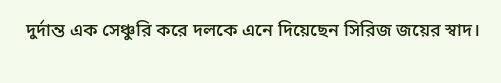দুর্দান্ত এক সেঞ্চুরি করে দলকে এনে দিয়েছেন সিরিজ জয়ের স্বাদ।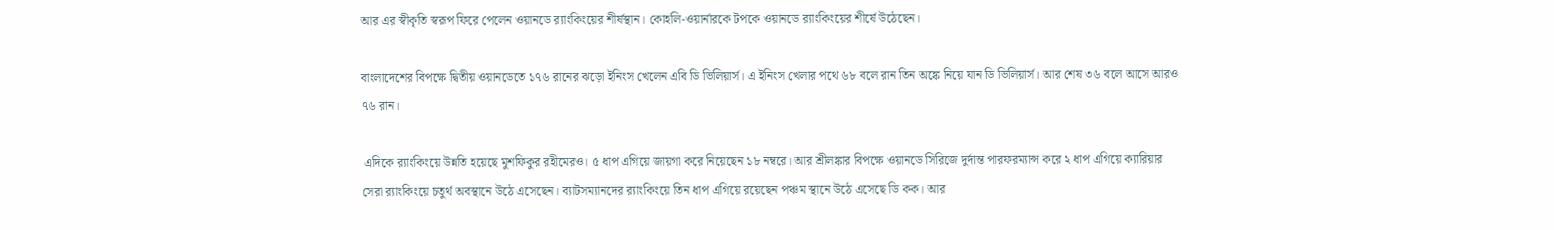আর এর স্বীকৃতি স্বরূপ ফিরে পেলেন ওয়ানডে র‍্যাংকিংয়ের শীর্ষস্থান। কোহলি-ওয়ার্নারকে টপকে ওয়ানডে র‍্যাংকিংয়ের শীর্ষে উঠেছেন।

বাংলাদেশের বিপক্ষে দ্বিতীয় ওয়ানডেতে ১৭৬ রানের ঝড়ো ইনিংস খেলেন এবি ডি ভিলিয়ার্স। এ ইনিংস খেলার পথে ৬৮ বলে রান তিন অঙ্কে নিয়ে যান ডি ভিলিয়ার্স। আর শেষ ৩৬ বলে আসে আরও ৭৬ রান।

 এদিকে র‍্যাংকিংয়ে উন্নতি হয়েছে মুশফিকুর রহীমেরও। ৫ ধাপ এগিয়ে জায়গা করে নিয়েছেন ১৮ নম্বরে। আর শ্রীলঙ্কার বিপক্ষে ওয়ানডে সিরিজে দুর্দান্ত পারফরম্যান্স করে ২ ধাপ এগিয়ে ক্যারিয়ার সেরা র‌্যাংকিংয়ে চতুর্থ অবস্থানে উঠে এসেছেন। ব্যাটসম্যানদের র‌্যাংকিংয়ে তিন ধাপ এগিয়ে রয়েছেন পঞ্চম স্থানে উঠে এসেছে ডি কক। আর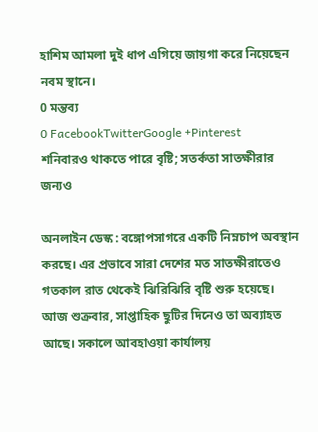হাশিম আমলা দুই ধাপ এগিয়ে জায়গা করে নিয়েছেন নবম স্থানে।
0 মন্তব্য
0 FacebookTwitterGoogle +Pinterest
শনিবারও থাকতে পারে বৃষ্টি; সতর্কতা সাতক্ষীরার জন্যও

অনলাইন ডেস্ক : বঙ্গোপসাগরে একটি নিম্নচাপ অবস্থান করছে। এর প্রভাবে সারা দেশের মত সাতক্ষীরাতেও গতকাল রাত থেকেই ঝিরিঝিরি বৃষ্টি শুরু হয়েছে। আজ শুক্রবার, সাপ্তাহিক ছুটির দিনেও তা অব্যাহত আছে। সকালে আবহাওয়া কার্যালয়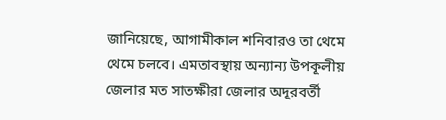জানিয়েছে, আগামীকাল শনিবারও তা থেমে থেমে চলবে। এমতাবস্থায় অন্যান্য উপকূলীয় জেলার মত সাতক্ষীরা জেলার অদূরবর্তী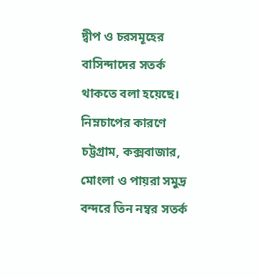দ্বীপ ও চরসমূহের বাসিন্দাদের সতর্ক থাকতে বলা হয়েছে।
নিম্নচাপের কারণে চট্টগ্রাম, কক্সবাজার, মোংলা ও পায়রা সমুদ্র বন্দরে তিন নম্বর সতর্ক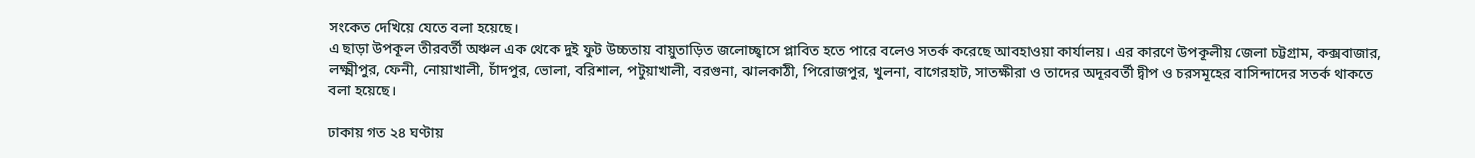সংকেত দেখিয়ে যেতে বলা হয়েছে।
এ ছাড়া উপকূল তীরবর্তী অঞ্চল এক থেকে দুই ফুট উচ্চতায় বায়ুতাড়িত জলোচ্ছ্বাসে প্লাবিত হতে পারে বলেও সতর্ক করেছে আবহাওয়া কার্যালয়। এর কারণে উপকূলীয় জেলা চট্টগ্রাম, কক্সবাজার, লক্ষ্মীপুর, ফেনী, নোয়াখালী, চাঁদপুর, ভোলা, বরিশাল, পটুয়াখালী, বরগুনা, ঝালকাঠী, পিরোজপুর, খুলনা, বাগেরহাট, সাতক্ষীরা ও তাদের অদূরবর্তী দ্বীপ ও চরসমূহের বাসিন্দাদের সতর্ক থাকতে বলা হয়েছে।

ঢাকায় গত ২৪ ঘণ্টায়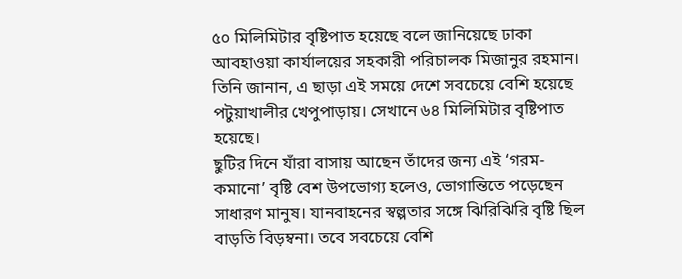৫০ মিলিমিটার বৃষ্টিপাত হয়েছে বলে জানিয়েছে ঢাকা আবহাওয়া কার্যালয়ের সহকারী পরিচালক মিজানুর রহমান। তিনি জানান, এ ছাড়া এই সময়ে দেশে সবচেয়ে বেশি হয়েছে পটুয়াখালীর খেপুপাড়ায়। সেখানে ৬৪ মিলিমিটার বৃষ্টিপাত হয়েছে।
ছুটির দিনে যাঁরা বাসায় আছেন তাঁদের জন্য এই ‘গরম-কমানো’ বৃষ্টি বেশ উপভোগ্য হলেও, ভোগান্তিতে পড়েছেন সাধারণ মানুষ। যানবাহনের স্বল্পতার সঙ্গে ঝিরিঝিরি বৃষ্টি ছিল বাড়তি বিড়ম্বনা। তবে সবচেয়ে বেশি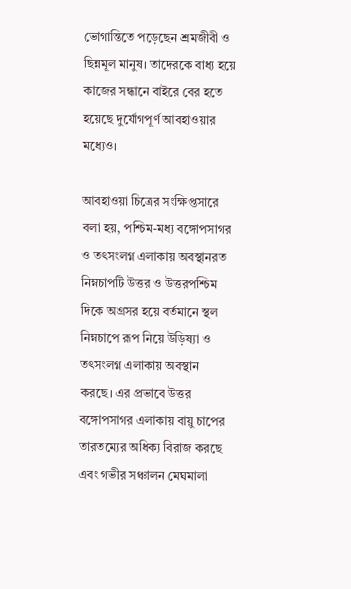ভোগান্তিতে পড়েছেন শ্রমজীবী ও ছিন্নমূল মানুষ। তাদেরকে বাধ্য হয়ে কাজের সন্ধানে বাইরে বের হতে হয়েছে দুর্যোগপূর্ণ আবহাওয়ার মধ্যেও।

আবহাওয়া চিত্রের সংক্ষিপ্তসারে বলা হয়, পশ্চিম-মধ্য বঙ্গোপসাগর ও তৎসংলগ্ন এলাকায় অবস্থানরত নিম্নচাপটি উত্তর ও উত্তরপশ্চিম দিকে অগ্রসর হয়ে বর্তমানে স্থল নিম্নচাপে রূপ নিয়ে উড়িষ্যা ও তৎসংলগ্ন এলাকায় অবস্থান করছে। এর প্রভাবে উত্তর বঙ্গোপসাগর এলাকায় বায়ু চাপের তারতম্যের অধিক্য বিরাজ করছে এবং গভীর সঞ্চালন মেঘমালা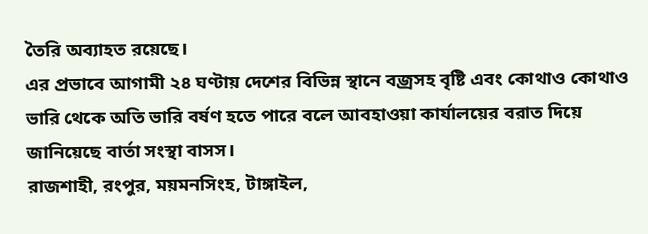তৈরি অব্যাহত রয়েছে।
এর প্রভাবে আগামী ২৪ ঘণ্টায় দেশের বিভিন্ন স্থানে বজ্রসহ বৃষ্টি এবং কোথাও কোথাও ভারি থেকে অতি ভারি বর্ষণ হতে পারে বলে আবহাওয়া কার্যালয়ের বরাত দিয়ে জানিয়েছে বার্তা সংস্থা বাসস।
রাজশাহী, রংপুর, ময়মনসিংহ, টাঙ্গাইল,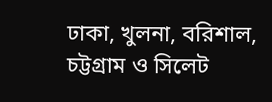ঢাকা, খুলনা, বরিশাল, চট্টগ্রাম ও সিলেট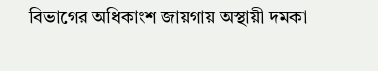বিভাগের অধিকাংশ জায়গায় অস্থায়ী দমকা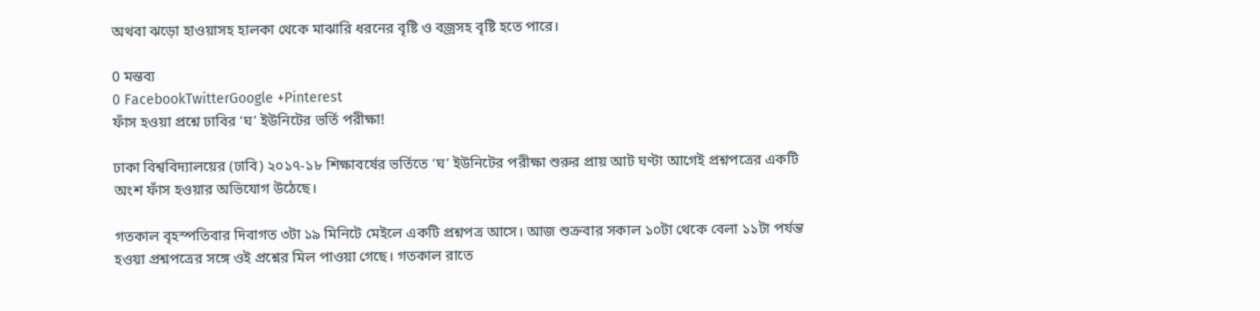অথবা ঝড়ো হাওয়াসহ হালকা থেকে মাঝারি ধরনের বৃষ্টি ও বজ্রসহ বৃষ্টি হতে পারে।

0 মন্তব্য
0 FacebookTwitterGoogle +Pinterest
ফাঁস হওয়া প্রশ্নে ঢাবির ‘ঘ’ ইউনিটের ভর্তি পরীক্ষা!

ঢাকা বিশ্ববিদ্যালয়ের (ঢাবি) ২০১৭-১৮ শিক্ষাবর্ষের ভর্তিতে ‘ঘ’ ইউনিটের পরীক্ষা শুরুর প্রায় আট ঘণ্টা আগেই প্রশ্নপত্রের একটি অংশ ফাঁস হওয়ার অভিযোগ উঠেছে।

গতকাল বৃহস্পতিবার দিবাগত ৩টা ১৯ মিনিটে মেইলে একটি প্রশ্নপত্র আসে। আজ শুক্রবার সকাল ১০টা থেকে বেলা ১১টা পর্যন্ত হওয়া প্রশ্নপত্রের সঙ্গে ওই প্রশ্নের মিল পাওয়া গেছে। গতকাল রাতে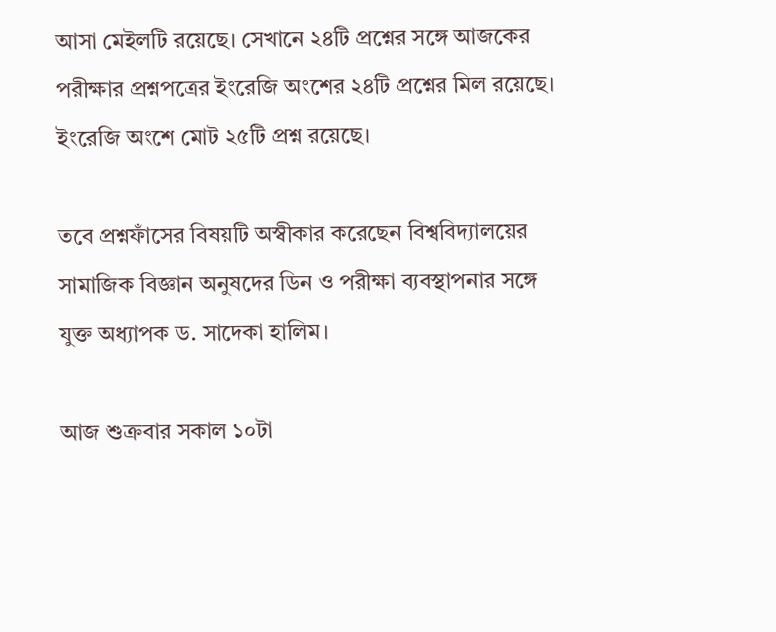আসা মেইলটি রয়েছে। সেখানে ২৪টি প্রশ্নের সঙ্গে আজকের পরীক্ষার প্রশ্নপত্রের ইংরেজি অংশের ২৪টি প্রশ্নের মিল রয়েছে। ইংরেজি অংশে মোট ২৫টি প্রশ্ন রয়েছে।

তবে প্রশ্নফাঁসের বিষয়টি অস্বীকার করেছেন বিশ্ববিদ্যালয়ের সামাজিক বিজ্ঞান অনুষদের ডিন ও পরীক্ষা ব্যবস্থাপনার সঙ্গে যুক্ত অধ্যাপক ড. সাদেকা হালিম।

আজ শুক্রবার সকাল ১০টা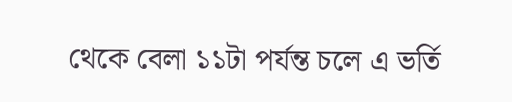থেকে বেলা ১১টা পর্যন্ত চলে এ ভর্তি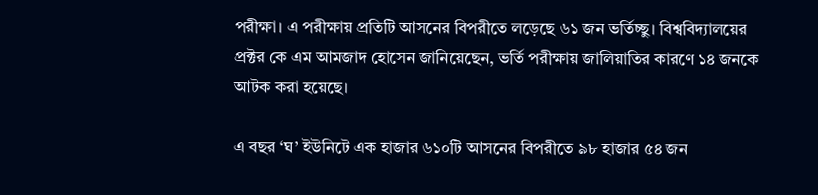পরীক্ষা। এ পরীক্ষায় প্রতিটি আসনের বিপরীতে লড়েছে ৬১ জন ভর্তিচ্ছু। বিশ্ববিদ্যালয়ের প্রক্টর কে এম আমজাদ হোসেন জানিয়েছেন, ভর্তি পরীক্ষায় জালিয়াতির কারণে ১৪ জনকে আটক করা হয়েছে।

এ বছর ‘ঘ’ ইউনিটে এক হাজার ৬১০টি আসনের বিপরীতে ৯৮ হাজার ৫৪ জন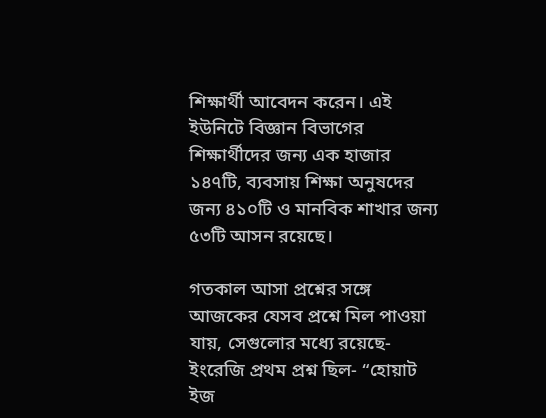শিক্ষার্থী আবেদন করেন। এই ইউনিটে বিজ্ঞান বিভাগের শিক্ষার্থীদের জন্য এক হাজার ১৪৭টি, ব্যবসায় শিক্ষা অনুষদের জন্য ৪১০টি ও মানবিক শাখার জন্য ৫৩টি আসন রয়েছে।

গতকাল আসা প্রশ্নের সঙ্গে আজকের যেসব প্রশ্নে মিল পাওয়া যায়, সেগুলোর মধ্যে রয়েছে- ইংরেজি প্রথম প্রশ্ন ছিল- “হোয়াট ইজ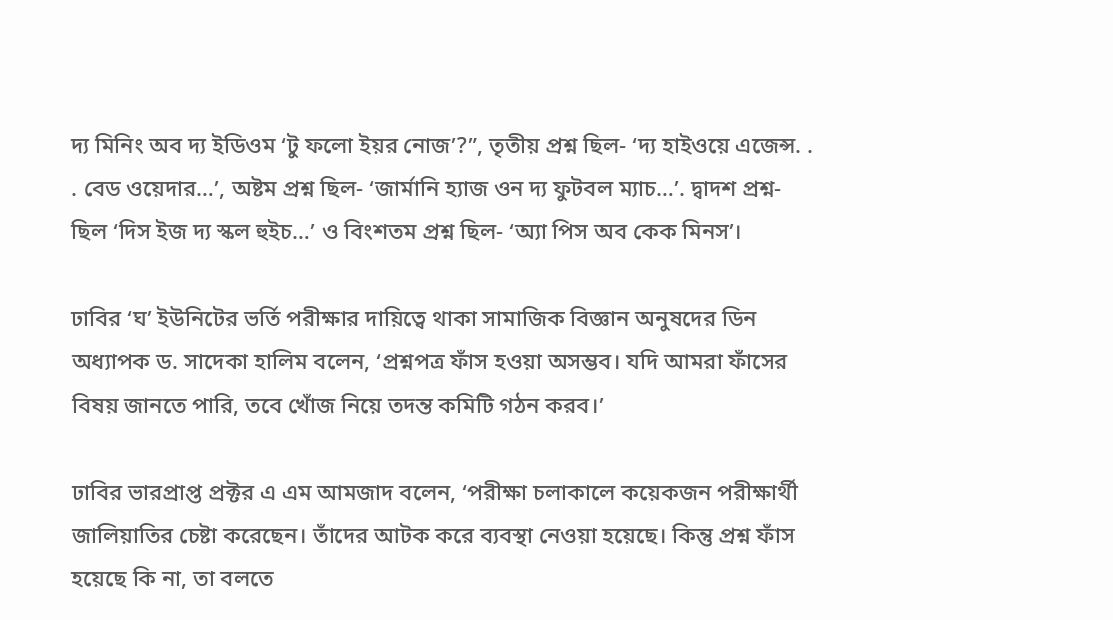দ্য মিনিং অব দ্য ইডিওম ‘টু ফলো ইয়র নোজ’?”, তৃতীয় প্রশ্ন ছিল- ‘দ্য হাইওয়ে এজেন্স. . . বেড ওয়েদার…’, অষ্টম প্রশ্ন ছিল- ‘জার্মানি হ্যাজ ওন দ্য ফুটবল ম্যাচ…’. দ্বাদশ প্রশ্ন- ছিল ‘দিস ইজ দ্য স্কল হুইচ…’ ও বিংশতম প্রশ্ন ছিল- ‘অ্যা পিস অব কেক মিনস’।

ঢাবির ‘ঘ’ ইউনিটের ভর্তি পরীক্ষার দায়িত্বে থাকা সামাজিক বিজ্ঞান অনুষদের ডিন অধ্যাপক ড. সাদেকা হালিম বলেন, ‘প্রশ্নপত্র ফাঁস হওয়া অসম্ভব। যদি আমরা ফাঁসের বিষয় জানতে পারি, তবে খোঁজ নিয়ে তদন্ত কমিটি গঠন করব।’

ঢাবির ভারপ্রাপ্ত প্রক্টর এ এম আমজাদ বলেন, ‘পরীক্ষা চলাকালে কয়েকজন পরীক্ষার্থী জালিয়াতির চেষ্টা করেছেন। তাঁদের আটক করে ব্যবস্থা নেওয়া হয়েছে। কিন্তু প্রশ্ন ফাঁস হয়েছে কি না, তা বলতে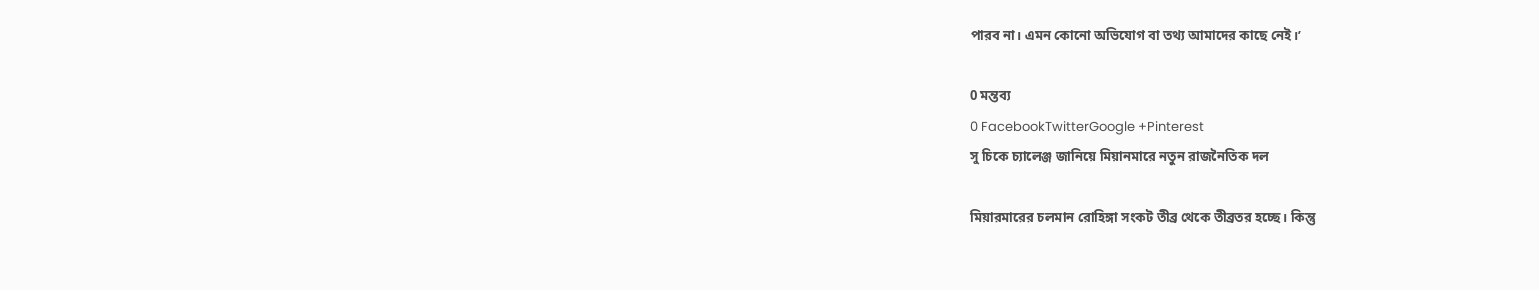পারব না। এমন কোনো অভিযোগ বা তথ্য আমাদের কাছে নেই।’

0 মন্তব্য
0 FacebookTwitterGoogle +Pinterest
সু চিকে চ্যালেঞ্জ জানিয়ে মিয়ানমারে নতুন রাজনৈতিক দল

মিয়ারমারের চলমান রোহিঙ্গা সংকট তীব্র থেকে তীব্রতর হচ্ছে। কিন্তু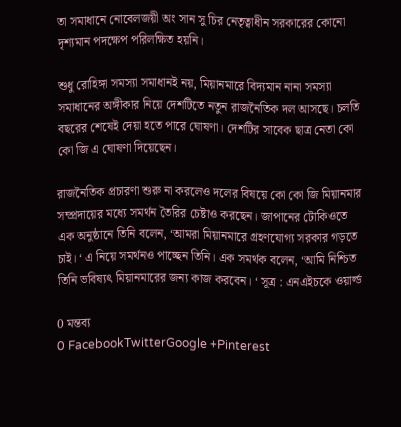তা সমাধানে নোবেলজয়ী অং সান সু চির নেতৃত্বাধীন সরকারের কোনো দৃশ্যমান পদক্ষেপ পরিলক্ষিত হয়নি।

শুধু রোহিঙ্গা সমস্যা সমাধানই নয়, মিয়ানমারে বিদ্যমান নানা সমস্যা সমাধানের অঙ্গীকার নিয়ে দেশটিতে নতুন রাজনৈতিক দল আসছে। চলতি বছরের শেষেই দেয়া হতে পারে ঘোষণা। দেশটির সাবেক ছাত্র নেতা কো কো জি এ ঘোষণা দিয়েছেন।

রাজনৈতিক প্রচারণা শুরু না করলেও দলের বিষয়ে কো কো জি মিয়ানমার সম্প্রদায়ের মধ্যে সমর্থন তৈরির চেষ্টাও করছেন। জাপানের টোকিওতে এক অনুষ্ঠানে তিনি বলেন, ‘আমরা মিয়ানমারে গ্রহণযোগ্য সরকার গড়তে চাই। ‘ এ নিয়ে সমর্থনও পাচ্ছেন তিনি। এক সমর্থক বলেন, ‘আমি নিশ্চিত তিনি ভবিষ্যৎ মিয়ানমারের জন্য কাজ করবেন। ‘ সূত্র : এনএইচকে ওয়ার্ল্ড

0 মন্তব্য
0 FacebookTwitterGoogle +Pinterest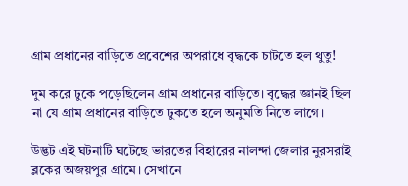গ্রাম প্রধানের বাড়িতে প্রবেশের অপরাধে বৃদ্ধকে চাটতে হল থুতু!

দুম করে ঢুকে পড়েছিলেন গ্রাম প্রধানের বাড়িতে। বৃদ্ধের জ্ঞানই ছিল না যে গ্রাম প্রধানের বাড়িতে ঢুকতে হলে অনুমতি নিতে লাগে।

উদ্ভট এই ঘটনাটি ঘটেছে ভারতের বিহারের নালন্দা জেলার নুরসরাই ব্লকের অজয়পুর গ্রামে। সেখানে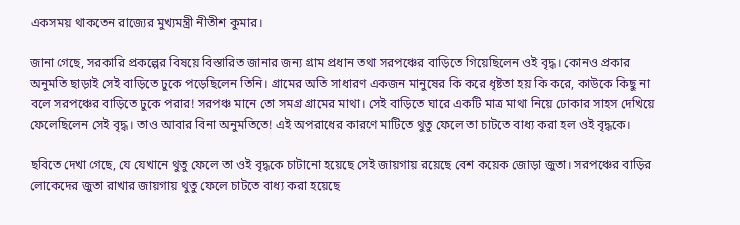একসময় থাকতেন রাজ্যের মুখ্যমন্ত্রী নীতীশ কুমার।

জানা গেছে, সরকারি প্রকল্পের বিষয়ে বিস্তারিত জানার জন্য গ্রাম প্রধান তথা সরপঞ্চের বাড়িতে গিয়েছিলেন ওই বৃদ্ধ। কোনও প্রকার অনুমতি ছাড়াই সেই বাড়িতে ঢুকে পড়েছিলেন তিনি। গ্রামের অতি সাধারণ একজন মানুষের কি করে ধৃষ্টতা হয় কি করে, কাউকে কিছু না বলে সরপঞ্চের বাড়িতে ঢুকে পরার! সরপঞ্চ মানে তো সমগ্র গ্রামের মাথা। সেই বাড়িতে ঘারে একটি মাত্র মাথা নিয়ে ঢোকার সাহস দেখিয়ে ফেলেছিলেন সেই বৃদ্ধ। তাও আবার বিনা অনুমতিতে! এই অপরাধের কারণে মাটিতে থুতু ফেলে তা চাটতে বাধ্য করা হল ওই বৃদ্ধকে।

ছবিতে দেখা গেছে, যে যেখানে থুতু ফেলে তা ওই বৃদ্ধকে চাটানো হয়েছে সেই জায়গায় রয়েছে বেশ কয়েক জোড়া জুতা। সরপঞ্চের বাড়ির লোকেদের জুতা রাখার জায়গায় থুতু ফেলে চাটতে বাধ্য করা হয়েছে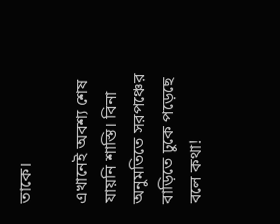তাকে।

এখানেই অবশ্য শেষ যায়নি শাস্তি। বিনা অনুমতিতে সরপঞ্চের বাড়িতে ঢুকে পড়েছে বলে কথা!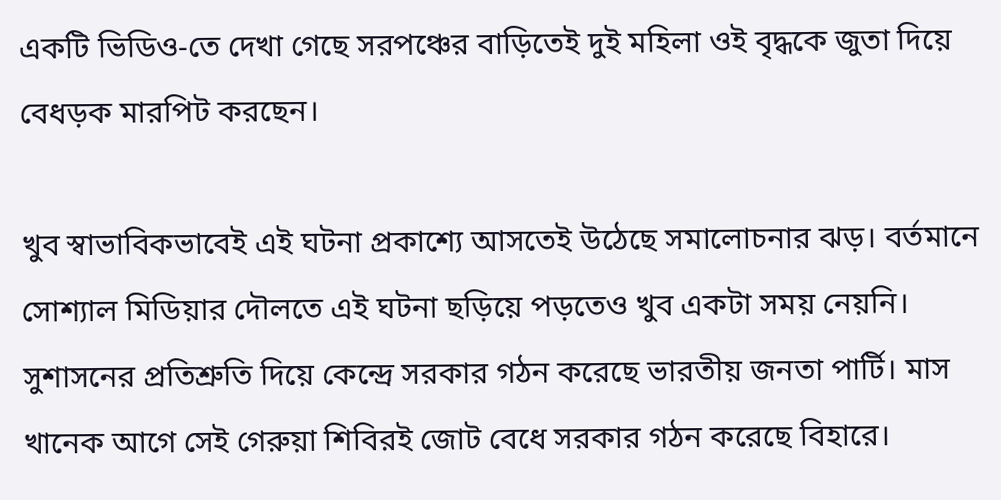একটি ভিডিও-তে দেখা গেছে সরপঞ্চের বাড়িতেই দুই মহিলা ওই বৃদ্ধকে জুতা দিয়ে বেধড়ক মারপিট করছেন।

খুব স্বাভাবিকভাবেই এই ঘটনা প্রকাশ্যে আসতেই উঠেছে সমালোচনার ঝড়। বর্তমানে সোশ্যাল মিডিয়ার দৌলতে এই ঘটনা ছড়িয়ে পড়তেও খুব একটা সময় নেয়নি। সুশাসনের প্রতিশ্রুতি দিয়ে কেন্দ্রে সরকার গঠন করেছে ভারতীয় জনতা পার্টি। মাস খানেক আগে সেই গেরুয়া শিবিরই জোট বেধে সরকার গঠন করেছে বিহারে।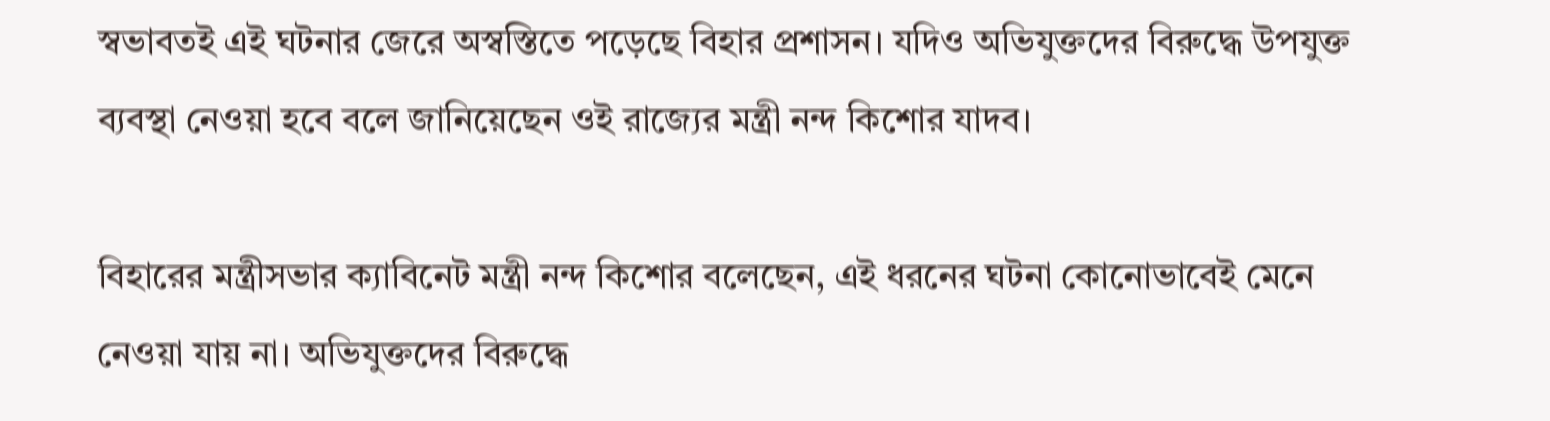স্বভাবতই এই ঘটনার জেরে অস্বস্তিতে পড়েছে বিহার প্রশাসন। যদিও অভিযুক্তদের বিরুদ্ধে উপযুক্ত ব্যবস্থা নেওয়া হবে বলে জানিয়েছেন ওই রাজ্যের মন্ত্রী নন্দ কিশোর যাদব।

বিহারের মন্ত্রীসভার ক্যাবিনেট মন্ত্রী নন্দ কিশোর বলেছেন, এই ধরনের ঘটনা কোনোভাবেই মেনে নেওয়া যায় না। অভিযুক্তদের বিরুদ্ধে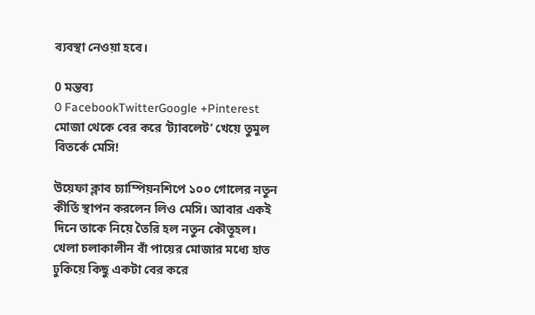ব্যবস্থা নেওয়া হবে।

0 মন্তব্য
0 FacebookTwitterGoogle +Pinterest
মোজা থেকে বের করে ‘ট্যাবলেট’ খেয়ে তুমুল বিতর্কে মেসি!

উয়েফা ক্লাব চ্যাম্পিয়নশিপে ১০০ গোলের নতুন কীর্তি স্থাপন করলেন লিও মেসি। আবার একই দিনে তাকে নিয়ে তৈরি হল নতুন কৌতূহল।
খেলা চলাকালীন বাঁ পায়ের মোজার মধ্যে হাত ঢুকিয়ে কিছু একটা বের করে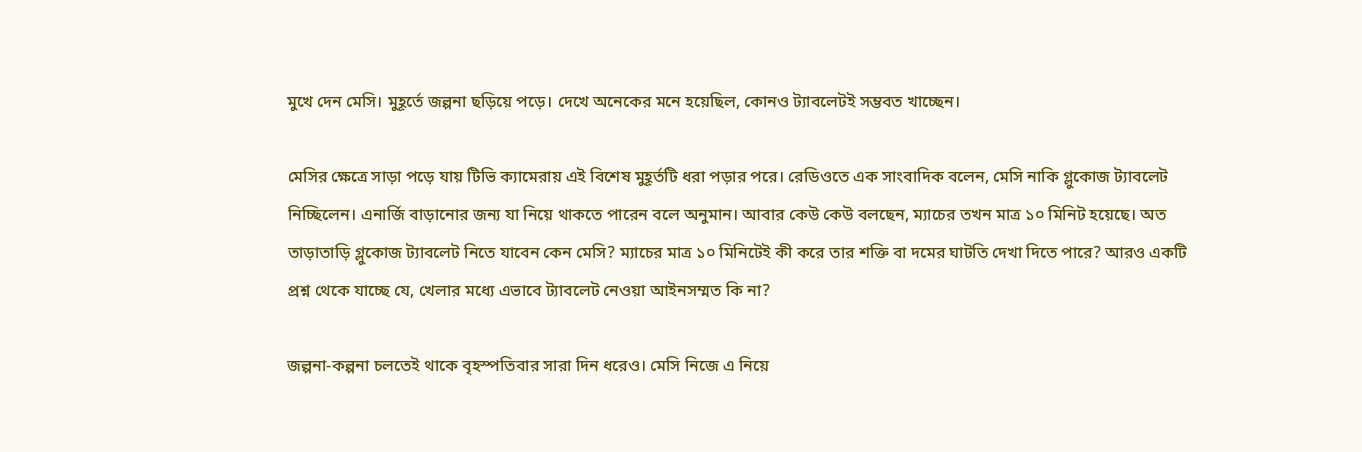মুখে দেন মেসি। মুহূর্তে জল্পনা ছড়িয়ে পড়ে। দেখে অনেকের মনে হয়েছিল, কোনও ট্যাবলেটই সম্ভবত খাচ্ছেন।

মেসির ক্ষেত্রে সাড়া পড়ে যায় টিভি ক্যামেরায় এই বিশেষ মুহূর্তটি ধরা পড়ার পরে। রেডিওতে এক সাংবাদিক বলেন, মেসি নাকি গ্লুকোজ ট্যাবলেট নিচ্ছিলেন। এনার্জি বাড়ানোর জন্য যা নিয়ে থাকতে পারেন বলে অনুমান। আবার কেউ কেউ বলছেন, ম্যাচের তখন মাত্র ১০ মিনিট হয়েছে। অত তাড়াতাড়ি গ্লুকোজ ট্যাবলেট নিতে যাবেন কেন মেসি? ম্যাচের মাত্র ১০ মিনিটেই কী করে তার শক্তি বা দমের ঘাটতি দেখা দিতে পারে? আরও একটি প্রশ্ন থেকে যাচ্ছে যে, খেলার মধ্যে এভাবে ট্যাবলেট নেওয়া আইনসম্মত কি না?

জল্পনা-কল্পনা চলতেই থাকে বৃহস্পতিবার সারা দিন ধরেও। মেসি নিজে এ নিয়ে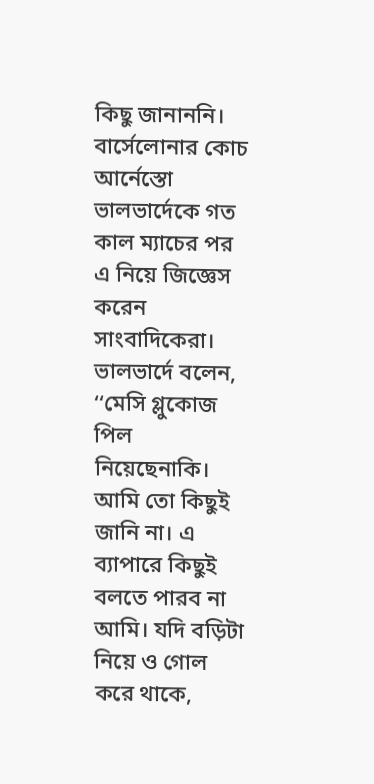কিছু জানাননি।
বার্সেলোনার কোচ আর্নেস্তো ভালভার্দেকে গত কাল ম্যাচের পর এ নিয়ে জিজ্ঞেস করেন সাংবাদিকেরা। ভালভার্দে বলেন, ‘‘মেসি গ্লুকোজ পিল নিয়েছেনাকি। আমি তো কিছুই জানি না। এ ব্যাপারে কিছুই বলতে পারব না আমি। যদি বড়িটা নিয়ে ও গোল করে থাকে,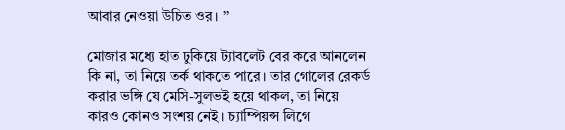আবার নেওয়া উচিত ওর। ’’

মোজার মধ্যে হাত ঢুকিয়ে ট্যাবলেট বের করে আনলেন কি না, তা নিয়ে তর্ক থাকতে পারে। তার গোলের রেকর্ড করার ভঙ্গি যে মেসি-সুলভই হয়ে থাকল, তা নিয়ে কারও কোনও সংশয় নেই। চ্যাম্পিয়ন্স লিগে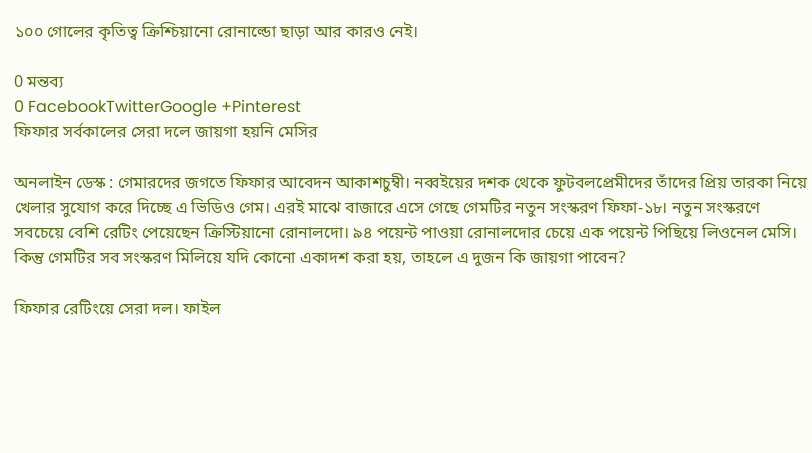১০০ গোলের কৃতিত্ব ক্রিশ্চিয়ানো রোনাল্ডো ছাড়া আর কারও নেই।

0 মন্তব্য
0 FacebookTwitterGoogle +Pinterest
ফিফার সর্বকালের সেরা দলে জায়গা হয়নি মেসির

অনলাইন ডেস্ক : গেমারদের জগতে ফিফার আবেদন আকাশচুম্বী। নব্বইয়ের দশক থেকে ফুটবলপ্রেমীদের তাঁদের প্রিয় তারকা নিয়ে খেলার সুযোগ করে দিচ্ছে এ ভিডিও গেম। এরই মাঝে বাজারে এসে গেছে গেমটির নতুন সংস্করণ ফিফা-১৮। নতুন সংস্করণে সবচেয়ে বেশি রেটিং পেয়েছেন ক্রিস্টিয়ানো রোনালদো। ৯৪ পয়েন্ট পাওয়া রোনালদোর চেয়ে এক পয়েন্ট পিছিয়ে লিওনেল মেসি। কিন্তু গেমটির সব সংস্করণ মিলিয়ে যদি কোনো একাদশ করা হয়, তাহলে এ দুজন কি জায়গা পাবেন?

ফিফার রেটিংয়ে সেরা দল। ফাইল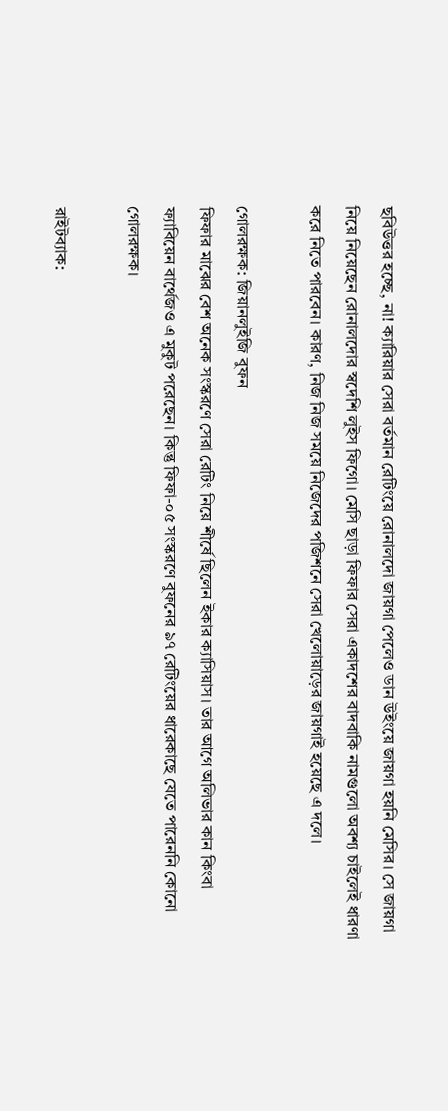ছবিউত্তর হচ্ছে, না! ক্যারিয়ার সেরা বর্তমান রেটিংয়ে রোনালদো জায়গা পেলেও ডান উইংয়ে জায়গা হয়নি মেসির। সে জায়গা নিয়ে নিয়েছেন রোনালদোর স্বদেশি লুইস ফিগো। মেসি ছাড়া ফিফার সেরা একাদশের বাদবাকি নামগুলো অবশ্য চাইলেই ধারণা করে নিতে পারবেন। কারণ, নিজ নিজ সময়ে নিজেদের পজিশনে সেরা খেলোয়াড়ের জায়গাই হয়েছে এ দলে।

গোলরক্ষক: জিয়ানলুইজি বুফন
ফিফার মাঝের বেশ অনেক সংস্করণে সেরা রেটিং নিয়ে শীর্ষে ছিলেন ইকার ক্যাসিয়াস। তার আগে অলিভার কান কিংবা ফ্যাবিয়েন বার্থেজও এ মুকুট পরেছেন। কিন্তু ফিফা-০৫ সংস্করণে বুফনের ৯৭ রেটিংয়ের ধারেকাছে যেতে পারেননি কোনো গোলরক্ষক।

রাইটব্যাক: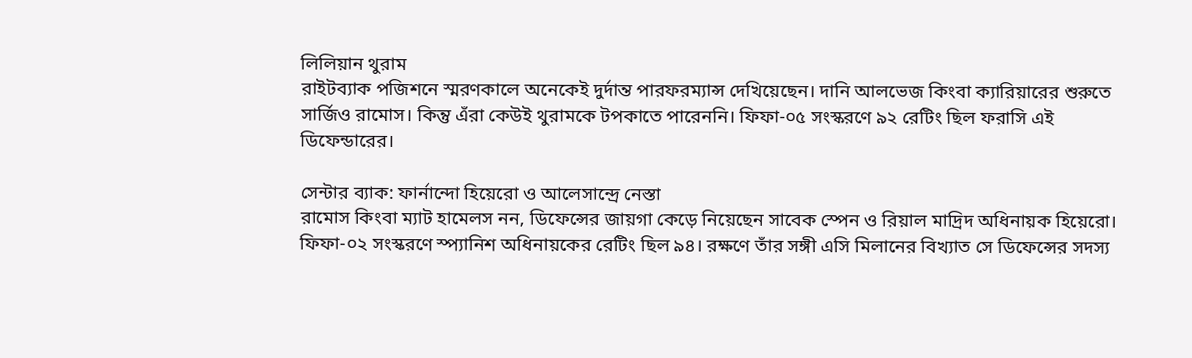লিলিয়ান থুরাম
রাইটব্যাক পজিশনে স্মরণকালে অনেকেই দুর্দান্ত পারফরম্যান্স দেখিয়েছেন। দানি আলভেজ কিংবা ক্যারিয়ারের শুরুতে সার্জিও রামোস। কিন্তু এঁরা কেউই থুরামকে টপকাতে পারেননি। ফিফা-০৫ সংস্করণে ৯২ রেটিং ছিল ফরাসি এই ডিফেন্ডারের।

সেন্টার ব্যাক: ফার্নান্দো হিয়েরো ও আলেসান্দ্রে নেস্তা
রামোস কিংবা ম্যাট হামেলস নন, ডিফেন্সের জায়গা কেড়ে নিয়েছেন সাবেক স্পেন ও রিয়াল মাদ্রিদ অধিনায়ক হিয়েরো। ফিফা-০২ সংস্করণে স্প্যানিশ অধিনায়কের রেটিং ছিল ৯৪। রক্ষণে তাঁর সঙ্গী এসি মিলানের বিখ্যাত সে ডিফেন্সের সদস্য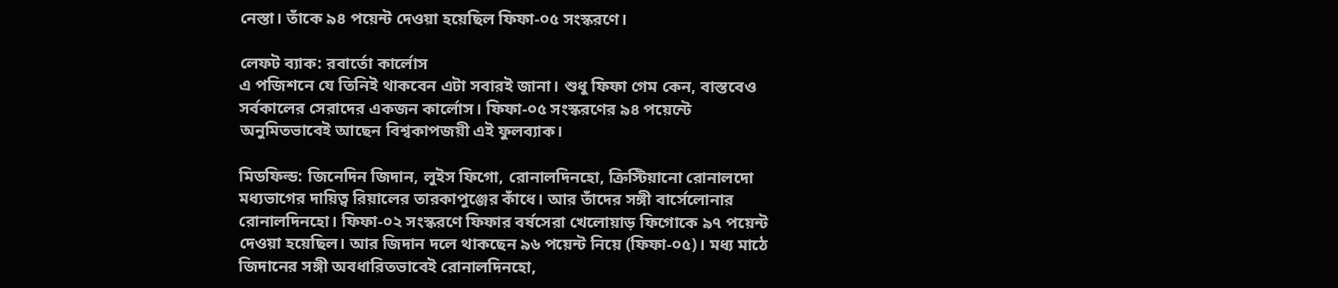নেস্তা। তাঁকে ৯৪ পয়েন্ট দেওয়া হয়েছিল ফিফা-০৫ সংস্করণে।

লেফট ব্যাক: রবার্তো কার্লোস
এ পজিশনে যে তিনিই থাকবেন এটা সবারই জানা। শুধু ফিফা গেম কেন, বাস্তবেও সর্বকালের সেরাদের একজন কার্লোস। ফিফা-০৫ সংস্করণের ৯৪ পয়েন্টে অনুমিতভাবেই আছেন বিশ্বকাপজয়ী এই ফুলব্যাক।

মিডফিল্ড: জিনেদিন জিদান, লুইস ফিগো, রোনালদিনহো, ক্রিস্টিয়ানো রোনালদো
মধ্যভাগের দায়িত্ব রিয়ালের তারকাপুঞ্জের কাঁধে। আর তাঁদের সঙ্গী বার্সেলোনার রোনালদিনহো। ফিফা-০২ সংস্করণে ফিফার বর্ষসেরা খেলোয়াড় ফিগোকে ৯৭ পয়েন্ট দেওয়া হয়েছিল। আর জিদান দলে থাকছেন ৯৬ পয়েন্ট নিয়ে (ফিফা-০৫)। মধ্য মাঠে জিদানের সঙ্গী অবধারিতভাবেই রোনালদিনহো,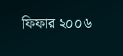ফিফার ২০০৬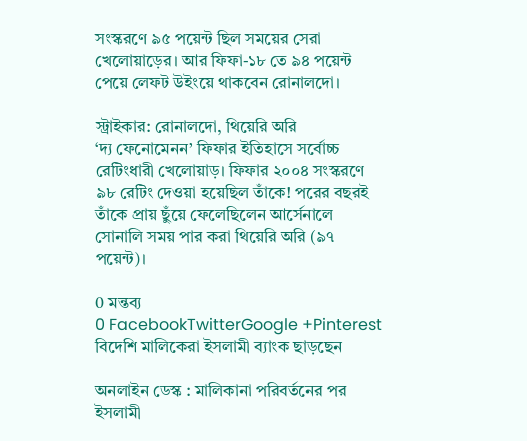সংস্করণে ৯৫ পয়েন্ট ছিল সময়ের সেরা খেলোয়াড়ের। আর ফিফা-১৮ তে ৯৪ পয়েন্ট পেয়ে লেফট উইংয়ে থাকবেন রোনালদো।

স্ট্রাইকার: রোনালদো, থিয়েরি অরি
‘দ্য ফেনোমেনন’ ফিফার ইতিহাসে সর্বোচ্চ রেটিংধারী খেলোয়াড়। ফিফার ২০০৪ সংস্করণে ৯৮ রেটিং দেওয়া হয়েছিল তাঁকে! পরের বছরই তাঁকে প্রায় ছুঁয়ে ফেলেছিলেন আর্সেনালে সোনালি সময় পার করা থিয়েরি অরি (৯৭ পয়েন্ট)।

0 মন্তব্য
0 FacebookTwitterGoogle +Pinterest
বিদেশি মালিকেরা ইসলামী ব্যাংক ছাড়ছেন

অনলাইন ডেস্ক : মালিকানা পরিবর্তনের পর ইসলামী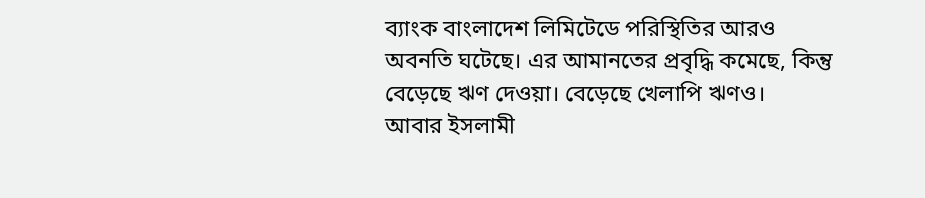ব্যাংক বাংলাদেশ লিমিটেডে পরিস্থিতির আরও অবনতি ঘটেছে। এর আমানতের প্রবৃদ্ধি কমেছে, কিন্তু বেড়েছে ঋণ দেওয়া। বেড়েছে খেলাপি ঋণও।
আবার ইসলামী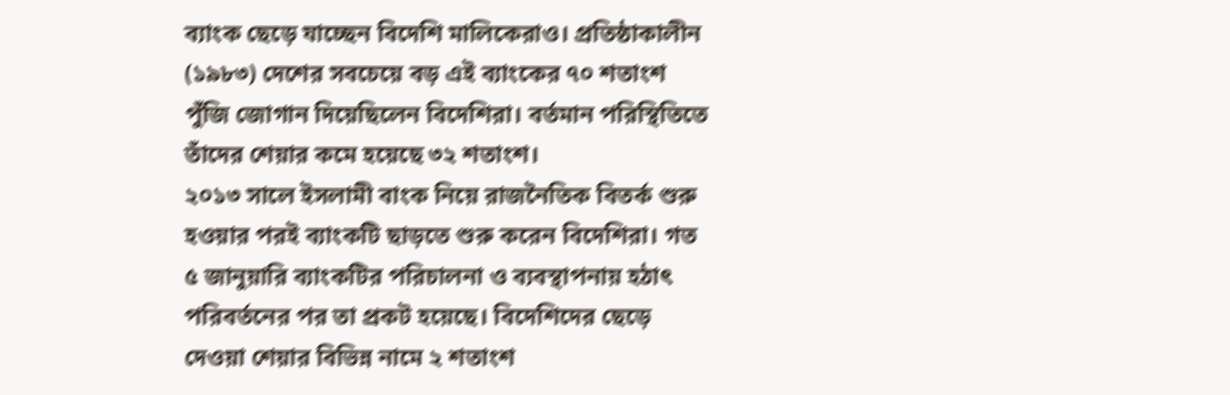ব্যাংক ছেড়ে যাচ্ছেন বিদেশি মালিকেরাও। প্রতিষ্ঠাকালীন (১৯৮৩) দেশের সবচেয়ে বড় এই ব্যাংকের ৭০ শতাংশ পুঁজি জোগান দিয়েছিলেন বিদেশিরা। বর্তমান পরিস্থিতিতে তাঁদের শেয়ার কমে হয়েছে ৩২ শতাংশ।
২০১৩ সালে ইসলামী বাংক নিয়ে রাজনৈতিক বিতর্ক শুরু হওয়ার পরই ব্যাংকটি ছাড়তে শুরু করেন বিদেশিরা। গত ৫ জানুয়ারি ব্যাংকটির পরিচালনা ও ব্যবস্থাপনায় হঠাৎ পরিবর্তনের পর তা প্রকট হয়েছে। বিদেশিদের ছেড়ে দেওয়া শেয়ার বিভিন্ন নামে ২ শতাংশ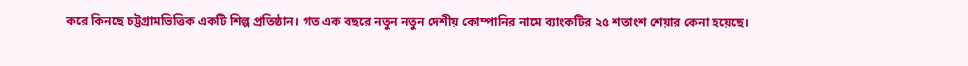করে কিনছে চট্টগ্রামভিত্তিক একটি শিল্প প্রতিষ্ঠান। গত এক বছরে নতুন নতুন দেশীয় কোম্পানির নামে ব্যাংকটির ২৫ শতাংশ শেয়ার কেনা হয়েছে।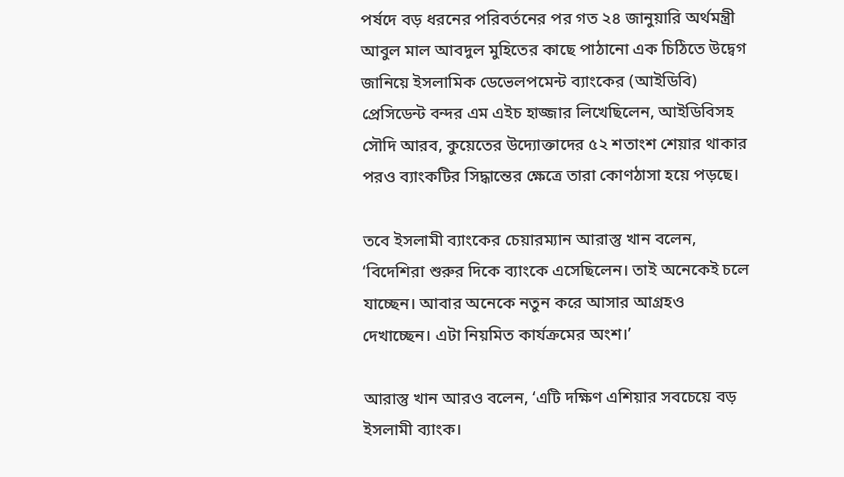পর্ষদে বড় ধরনের পরিবর্তনের পর গত ২৪ জানুয়ারি অর্থমন্ত্রী আবুল মাল আবদুল মুহিতের কাছে পাঠানো এক চিঠিতে উদ্বেগ জানিয়ে ইসলামিক ডেভেলপমেন্ট ব্যাংকের (আইডিবি) প্রেসিডেন্ট বন্দর এম এইচ হাজ্জার লিখেছিলেন, আইডিবিসহ সৌদি আরব, কুয়েতের উদ্যোক্তাদের ৫২ শতাংশ শেয়ার থাকার পরও ব্যাংকটির সিদ্ধান্তের ক্ষেত্রে তারা কোণঠাসা হয়ে পড়ছে।

তবে ইসলামী ব্যাংকের চেয়ারম্যান আরাস্তু খান বলেন, ‘বিদেশিরা শুরুর দিকে ব্যাংকে এসেছিলেন। তাই অনেকেই চলে যাচ্ছেন। আবার অনেকে নতুন করে আসার আগ্রহও দেখাচ্ছেন। এটা নিয়মিত কার্যক্রমের অংশ।’

আরাস্তু খান আরও বলেন, ‘এটি দক্ষিণ এশিয়ার সবচেয়ে বড় ইসলামী ব্যাংক।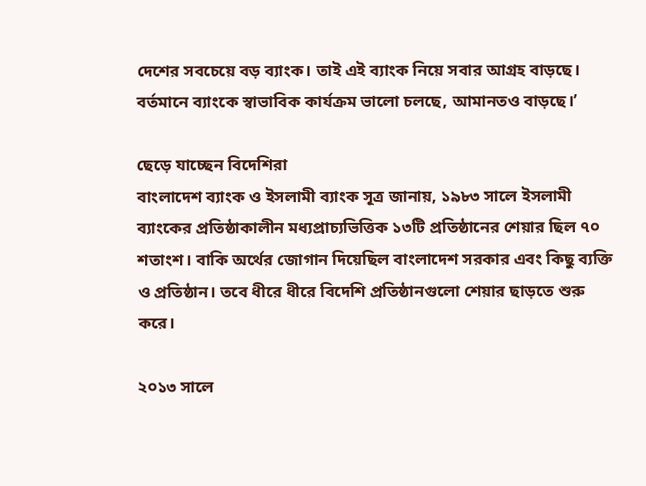দেশের সবচেয়ে বড় ব্যাংক। তাই এই ব্যাংক নিয়ে সবার আগ্রহ বাড়ছে। বর্তমানে ব্যাংকে স্বাভাবিক কার্যক্রম ভালো চলছে, আমানতও বাড়ছে।’

ছেড়ে যাচ্ছেন বিদেশিরা
বাংলাদেশ ব্যাংক ও ইসলামী ব্যাংক সূত্র জানায়, ১৯৮৩ সালে ইসলামী ব্যাংকের প্রতিষ্ঠাকালীন মধ্যপ্রাচ্যভিত্তিক ১৩টি প্রতিষ্ঠানের শেয়ার ছিল ৭০ শতাংশ। বাকি অর্থের জোগান দিয়েছিল বাংলাদেশ সরকার এবং কিছু ব্যক্তি ও প্রতিষ্ঠান। তবে ধীরে ধীরে বিদেশি প্রতিষ্ঠানগুলো শেয়ার ছাড়তে শুরু করে।

২০১৩ সালে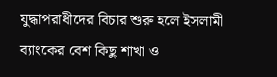যুদ্ধাপরাধীদের বিচার শুরু হলে ইসলামী ব্যাংকের বেশ কিছু শাখা ও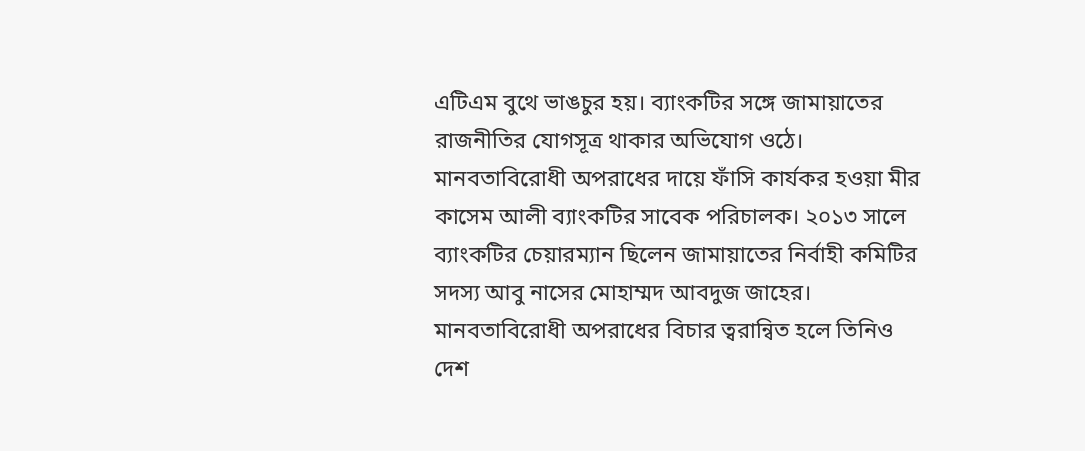এটিএম বুথে ভাঙচুর হয়। ব্যাংকটির সঙ্গে জামায়াতের রাজনীতির যোগসূত্র থাকার অভিযোগ ওঠে। মানবতাবিরোধী অপরাধের দায়ে ফাঁসি কার্যকর হওয়া মীর কাসেম আলী ব্যাংকটির সাবেক পরিচালক। ২০১৩ সালে ব্যাংকটির চেয়ারম্যান ছিলেন জামায়াতের নির্বাহী কমিটির সদস্য আবু নাসের মোহাম্মদ আবদুজ জাহের। মানবতাবিরোধী অপরাধের বিচার ত্বরান্বিত হলে তিনিও দেশ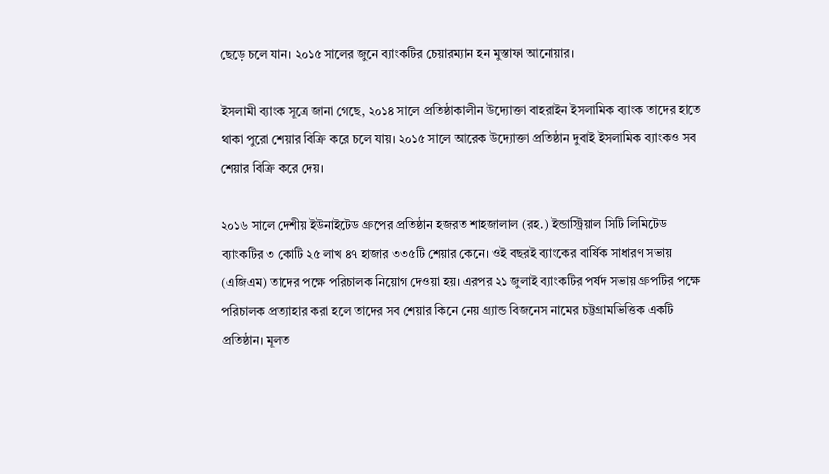ছেড়ে চলে যান। ২০১৫ সালের জুনে ব্যাংকটির চেয়ারম্যান হন মুস্তাফা আনোয়ার।

ইসলামী ব্যাংক সূত্রে জানা গেছে, ২০১৪ সালে প্রতিষ্ঠাকালীন উদ্যোক্তা বাহরাইন ইসলামিক ব্যাংক তাদের হাতে থাকা পুরো শেয়ার বিক্রি করে চলে যায়। ২০১৫ সালে আরেক উদ্যোক্তা প্রতিষ্ঠান দুবাই ইসলামিক ব্যাংকও সব শেয়ার বিক্রি করে দেয়।

২০১৬ সালে দেশীয় ইউনাইটেড গ্রুপের প্রতিষ্ঠান হজরত শাহজালাল (রহ.) ইন্ডাস্ট্রিয়াল সিটি লিমিটেড ব্যাংকটির ৩ কোটি ২৫ লাখ ৪৭ হাজার ৩৩৫টি শেয়ার কেনে। ওই বছরই ব্যাংকের বার্ষিক সাধারণ সভায় (এজিএম) তাদের পক্ষে পরিচালক নিয়োগ দেওয়া হয়। এরপর ২১ জুলাই ব্যাংকটির পর্ষদ সভায় গ্রুপটির পক্ষে পরিচালক প্রত্যাহার করা হলে তাদের সব শেয়ার কিনে নেয় গ্র্যান্ড বিজনেস নামের চট্টগ্রামভিত্তিক একটি প্রতিষ্ঠান। মূলত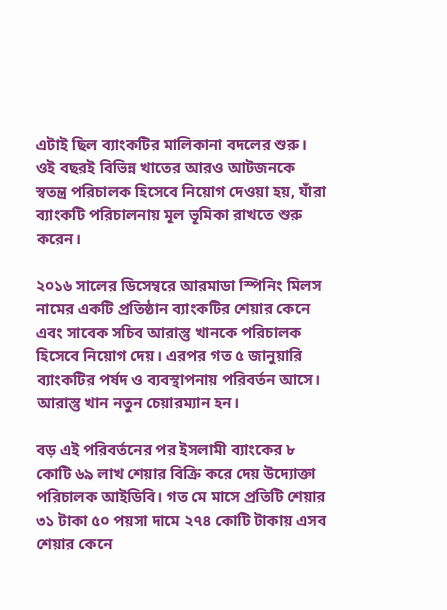এটাই ছিল ব্যাংকটির মালিকানা বদলের শুরু। ওই বছরই বিভিন্ন খাতের আরও আটজনকে স্বতন্ত্র পরিচালক হিসেবে নিয়োগ দেওয়া হয়, যাঁরা ব্যাংকটি পরিচালনায় মূল ভূমিকা রাখতে শুরু করেন।

২০১৬ সালের ডিসেম্বরে আরমাডা স্পিনিং মিলস নামের একটি প্রতিষ্ঠান ব্যাংকটির শেয়ার কেনে এবং সাবেক সচিব আরাস্তু খানকে পরিচালক হিসেবে নিয়োগ দেয়। এরপর গত ৫ জানুয়ারি ব্যাংকটির পর্ষদ ও ব্যবস্থাপনায় পরিবর্তন আসে। আরাস্তু খান নতুন চেয়ারম্যান হন।

বড় এই পরিবর্তনের পর ইসলামী ব্যাংকের ৮ কোটি ৬৯ লাখ শেয়ার বিক্রি করে দেয় উদ্যোক্তা পরিচালক আইডিবি। গত মে মাসে প্রতিটি শেয়ার ৩১ টাকা ৫০ পয়সা দামে ২৭৪ কোটি টাকায় এসব শেয়ার কেনে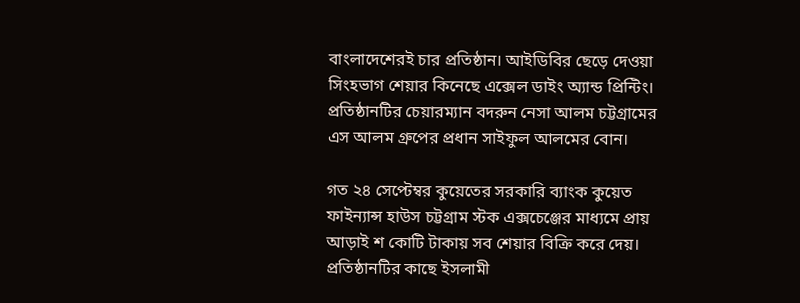বাংলাদেশেরই চার প্রতিষ্ঠান। আইডিবির ছেড়ে দেওয়া সিংহভাগ শেয়ার কিনেছে এক্সেল ডাইং অ্যান্ড প্রিন্টিং। প্রতিষ্ঠানটির চেয়ারম্যান বদরুন নেসা আলম চট্টগ্রামের এস আলম গ্রুপের প্রধান সাইফুল আলমের বোন।

গত ২৪ সেপ্টেম্বর কুয়েতের সরকারি ব্যাংক কুয়েত ফাইন্যান্স হাউস চট্টগ্রাম স্টক এক্সচেঞ্জের মাধ্যমে প্রায় আড়াই শ কোটি টাকায় সব শেয়ার বিক্রি করে দেয়। প্রতিষ্ঠানটির কাছে ইসলামী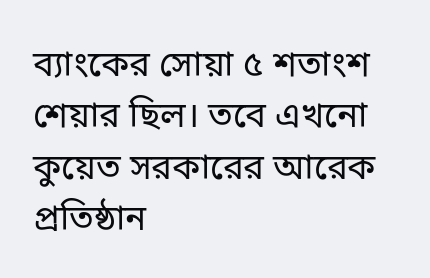ব্যাংকের সোয়া ৫ শতাংশ শেয়ার ছিল। তবে এখনো কুয়েত সরকারের আরেক প্রতিষ্ঠান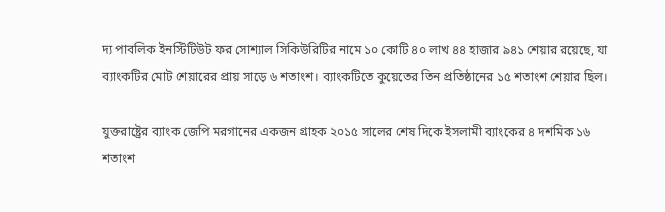দ্য পাবলিক ইনস্টিটিউট ফর সোশ্যাল সিকিউরিটির নামে ১০ কোটি ৪০ লাখ ৪৪ হাজার ৯৪১ শেয়ার রয়েছে, যা ব্যাংকটির মোট শেয়ারের প্রায় সাড়ে ৬ শতাংশ। ব্যাংকটিতে কুয়েতের তিন প্রতিষ্ঠানের ১৫ শতাংশ শেয়ার ছিল।

যুক্তরাষ্ট্রের ব্যাংক জেপি মরগানের একজন গ্রাহক ২০১৫ সালের শেষ দিকে ইসলামী ব্যাংকের ৪ দশমিক ১৬ শতাংশ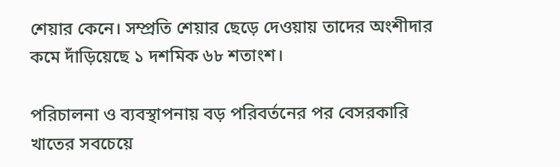শেয়ার কেনে। সম্প্রতি শেয়ার ছেড়ে দেওয়ায় তাদের অংশীদার কমে দাঁড়িয়েছে ১ দশমিক ৬৮ শতাংশ।

পরিচালনা ও ব্যবস্থাপনায় বড় পরিবর্তনের পর বেসরকারি খাতের সবচেয়ে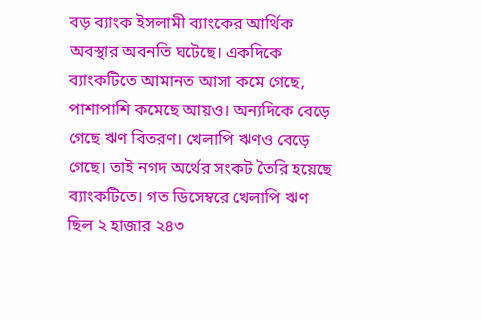বড় ব্যাংক ইসলামী ব্যাংকের আর্থিক অবস্থার অবনতি ঘটেছে। একদিকে ব্যাংকটিতে আমানত আসা কমে গেছে, পাশাপাশি কমেছে আয়ও। অন্যদিকে বেড়ে গেছে ঋণ বিতরণ। খেলাপি ঋণও বেড়ে গেছে। তাই নগদ অর্থের সংকট তৈরি হয়েছে ব্যাংকটিতে। গত ডিসেম্বরে খেলাপি ঋণ ছিল ২ হাজার ২৪৩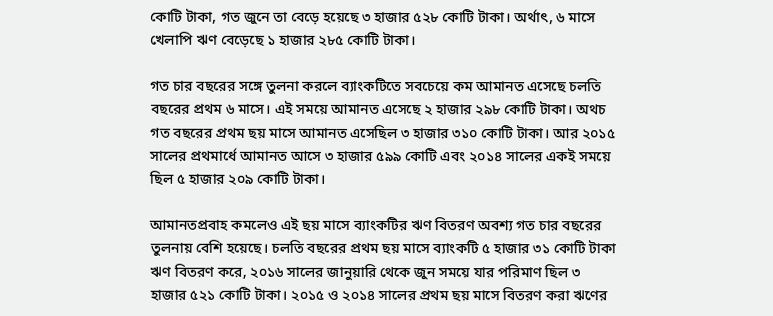কোটি টাকা, গত জুনে তা বেড়ে হয়েছে ৩ হাজার ৫২৮ কোটি টাকা। অর্থাৎ, ৬ মাসে খেলাপি ঋণ বেড়েছে ১ হাজার ২৮৫ কোটি টাকা।

গত চার বছরের সঙ্গে তুলনা করলে ব্যাংকটিতে সবচেয়ে কম আমানত এসেছে চলতি বছরের প্রথম ৬ মাসে। এই সময়ে আমানত এসেছে ২ হাজার ২৯৮ কোটি টাকা। অথচ গত বছরের প্রথম ছয় মাসে আমানত এসেছিল ৩ হাজার ৩১০ কোটি টাকা। আর ২০১৫ সালের প্রথমার্ধে আমানত আসে ৩ হাজার ৫৯৯ কোটি এবং ২০১৪ সালের একই সময়ে ছিল ৫ হাজার ২০৯ কোটি টাকা।

আমানতপ্রবাহ কমলেও এই ছয় মাসে ব্যাংকটির ঋণ বিতরণ অবশ্য গত চার বছরের তুলনায় বেশি হয়েছে। চলতি বছরের প্রথম ছয় মাসে ব্যাংকটি ৫ হাজার ৩১ কোটি টাকা ঋণ বিতরণ করে, ২০১৬ সালের জানুয়ারি থেকে জুন সময়ে যার পরিমাণ ছিল ৩ হাজার ৫২১ কোটি টাকা। ২০১৫ ও ২০১৪ সালের প্রথম ছয় মাসে বিতরণ করা ঋণের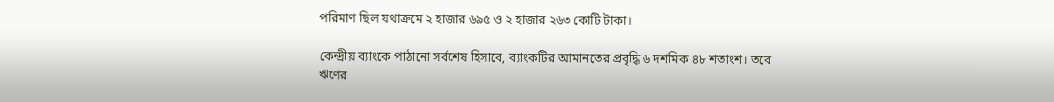পরিমাণ ছিল যথাক্রমে ২ হাজার ৬৯৫ ও ২ হাজার ২৬৩ কোটি টাকা।

কেন্দ্রীয় ব্যাংকে পাঠানো সর্বশেষ হিসাবে, ব্যাংকটির আমানতের প্রবৃদ্ধি ৬ দশমিক ৪৮ শতাংশ। তবে ঋণের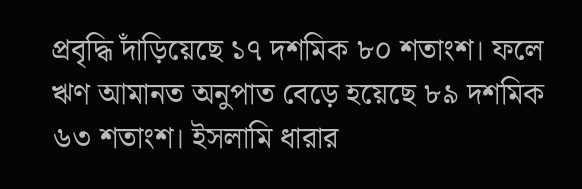প্রবৃদ্ধি দাঁড়িয়েছে ১৭ দশমিক ৮০ শতাংশ। ফলে ঋণ আমানত অনুপাত বেড়ে হয়েছে ৮৯ দশমিক ৬৩ শতাংশ। ইসলামি ধারার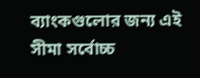ব্যাংকগুলোর জন্য এই সীমা সর্বোচ্চ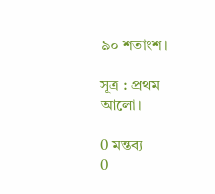৯০ শতাংশ।

সূত্র : প্রথম আলো।

0 মন্তব্য
0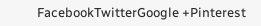FacebookTwitterGoogle +Pinterest